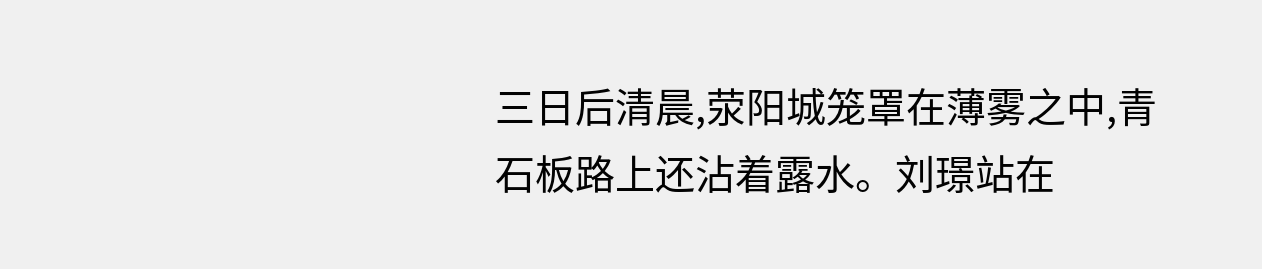三日后清晨,荥阳城笼罩在薄雾之中,青石板路上还沾着露水。刘璟站在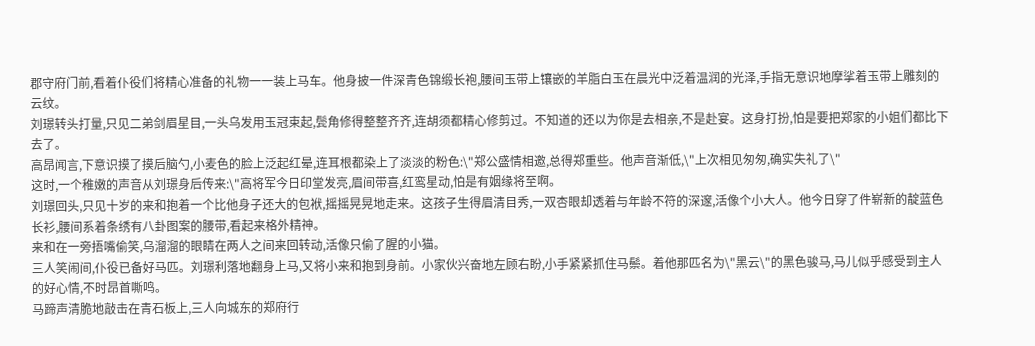郡守府门前,看着仆役们将精心准备的礼物一一装上马车。他身披一件深青色锦缎长袍,腰间玉带上镶嵌的羊脂白玉在晨光中泛着温润的光泽,手指无意识地摩挲着玉带上雕刻的云纹。
刘璟转头打量,只见二弟剑眉星目,一头乌发用玉冠束起,鬓角修得整整齐齐,连胡须都精心修剪过。不知道的还以为你是去相亲,不是赴宴。这身打扮,怕是要把郑家的小姐们都比下去了。
高昂闻言,下意识摸了摸后脑勺,小麦色的脸上泛起红晕,连耳根都染上了淡淡的粉色:\"郑公盛情相邀,总得郑重些。他声音渐低,\"上次相见匆匆,确实失礼了\"
这时,一个稚嫩的声音从刘璟身后传来:\"高将军今日印堂发亮,眉间带喜,红鸾星动,怕是有姻缘将至啊。
刘璟回头,只见十岁的来和抱着一个比他身子还大的包袱,摇摇晃晃地走来。这孩子生得眉清目秀,一双杏眼却透着与年龄不符的深邃,活像个小大人。他今日穿了件崭新的靛蓝色长衫,腰间系着条绣有八卦图案的腰带,看起来格外精神。
来和在一旁捂嘴偷笑,乌溜溜的眼睛在两人之间来回转动,活像只偷了腥的小猫。
三人笑闹间,仆役已备好马匹。刘璟利落地翻身上马,又将小来和抱到身前。小家伙兴奋地左顾右盼,小手紧紧抓住马鬃。着他那匹名为\"黑云\"的黑色骏马,马儿似乎感受到主人的好心情,不时昂首嘶鸣。
马蹄声清脆地敲击在青石板上,三人向城东的郑府行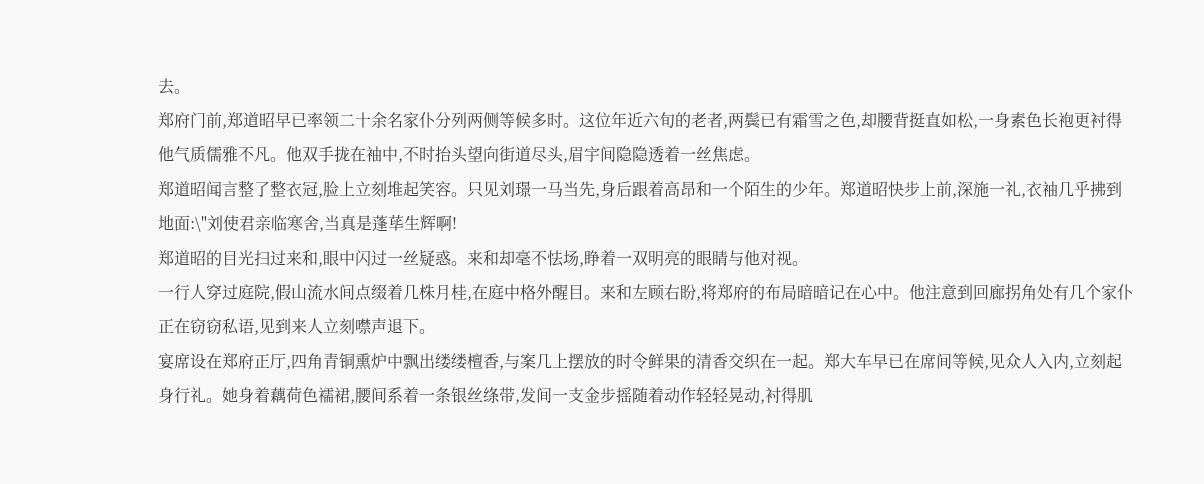去。
郑府门前,郑道昭早已率领二十余名家仆分列两侧等候多时。这位年近六旬的老者,两鬓已有霜雪之色,却腰背挺直如松,一身素色长袍更衬得他气质儒雅不凡。他双手拢在袖中,不时抬头望向街道尽头,眉宇间隐隐透着一丝焦虑。
郑道昭闻言整了整衣冠,脸上立刻堆起笑容。只见刘璟一马当先,身后跟着高昂和一个陌生的少年。郑道昭快步上前,深施一礼,衣袖几乎拂到地面:\"刘使君亲临寒舍,当真是蓬荜生辉啊!
郑道昭的目光扫过来和,眼中闪过一丝疑惑。来和却毫不怯场,睁着一双明亮的眼睛与他对视。
一行人穿过庭院,假山流水间点缀着几株月桂,在庭中格外醒目。来和左顾右盼,将郑府的布局暗暗记在心中。他注意到回廊拐角处有几个家仆正在窃窃私语,见到来人立刻噤声退下。
宴席设在郑府正厅,四角青铜熏炉中飘出缕缕檀香,与案几上摆放的时令鲜果的清香交织在一起。郑大车早已在席间等候,见众人入内,立刻起身行礼。她身着藕荷色襦裙,腰间系着一条银丝绦带,发间一支金步摇随着动作轻轻晃动,衬得肌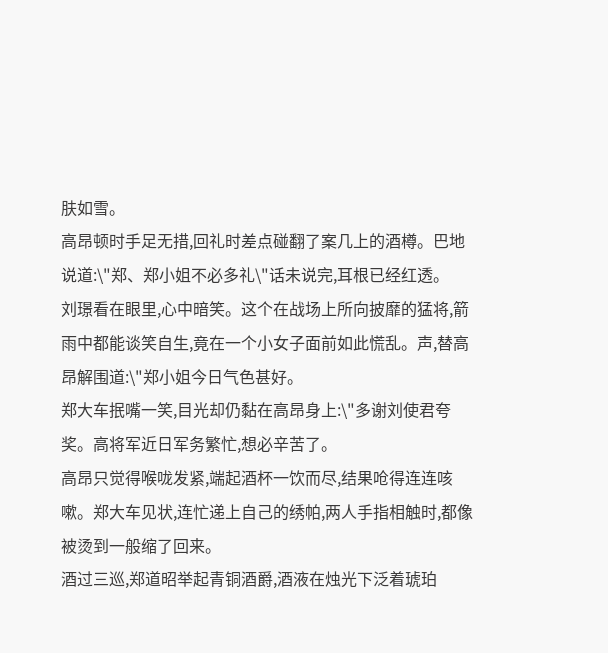肤如雪。
高昂顿时手足无措,回礼时差点碰翻了案几上的酒樽。巴地说道:\"郑、郑小姐不必多礼\"话未说完,耳根已经红透。
刘璟看在眼里,心中暗笑。这个在战场上所向披靡的猛将,箭雨中都能谈笑自生,竟在一个小女子面前如此慌乱。声,替高昂解围道:\"郑小姐今日气色甚好。
郑大车抿嘴一笑,目光却仍黏在高昂身上:\"多谢刘使君夸奖。高将军近日军务繁忙,想必辛苦了。
高昂只觉得喉咙发紧,端起酒杯一饮而尽,结果呛得连连咳嗽。郑大车见状,连忙递上自己的绣帕,两人手指相触时,都像被烫到一般缩了回来。
酒过三巡,郑道昭举起青铜酒爵,酒液在烛光下泛着琥珀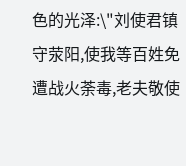色的光泽:\"刘使君镇守荥阳,使我等百姓免遭战火荼毒,老夫敬使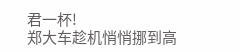君一杯!
郑大车趁机悄悄挪到高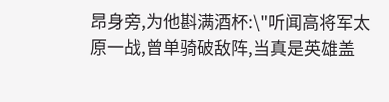昂身旁,为他斟满酒杯:\"听闻高将军太原一战,曾单骑破敌阵,当真是英雄盖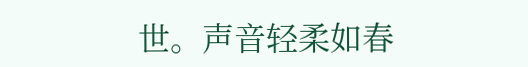世。声音轻柔如春